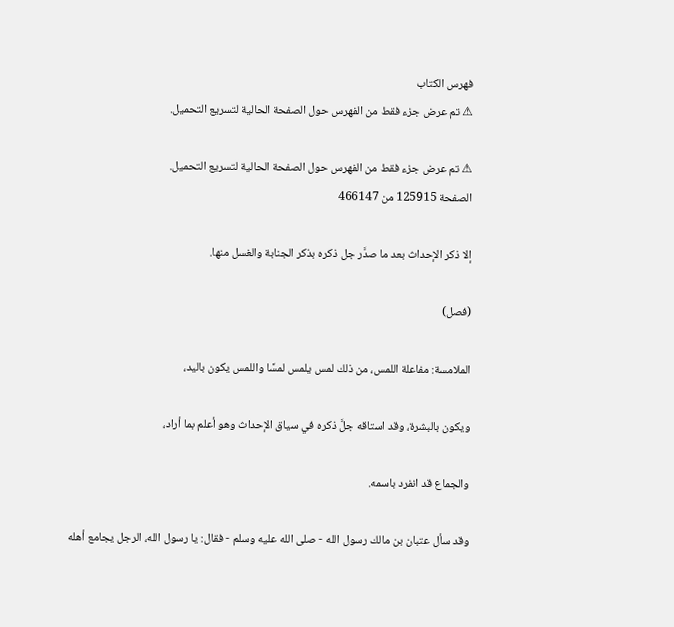فهرس الكتاب
⚠ تم عرض جزء فقط من الفهرس حول الصفحة الحالية لتسريع التحميل.

⚠ تم عرض جزء فقط من الفهرس حول الصفحة الحالية لتسريع التحميل.
الصفحة 125915 من 466147

إلا ذكر الإحداث بعد ما صدَّر جل ذكره بذكر الجنابة والغسل منها.

(فصل)

الملامسة: مفاعلة اللمس، من ذلك لمس يلمس لمسًا واللمس يكون باليد،

ويكون بالبشرة، وقد استاقه جلَّ ذكره في سياق الإحداث وهو أعلم بما أراد،

والجماع قد انفرد باسمه.

وقد سأل عتبان بن مالك رسول الله - صلى الله عليه وسلم - فقال: يا رسول الله، الرجل يجامع أهله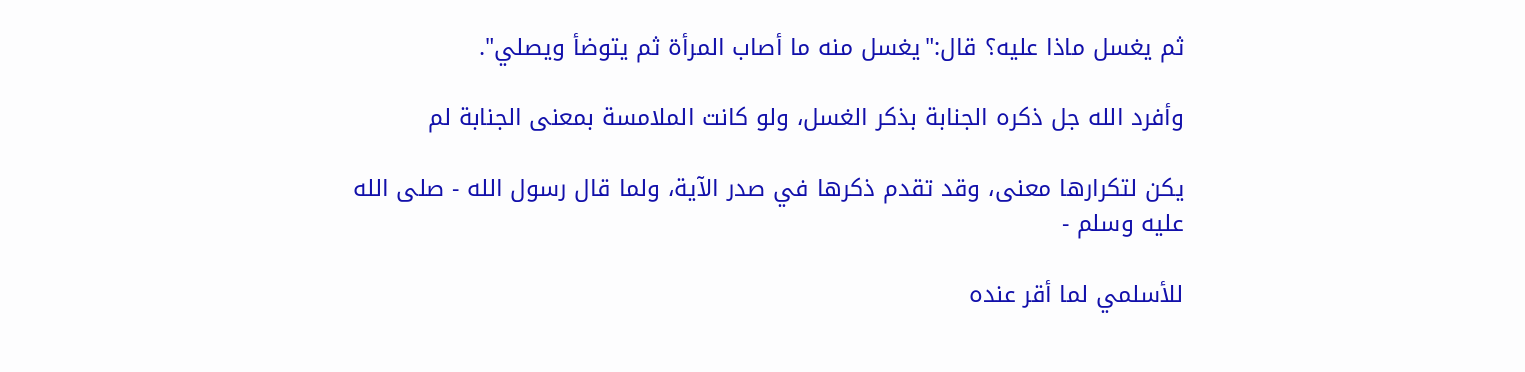ثم يغسل ماذا عليه؟ قال:"يغسل منه ما أصاب المرأة ثم يتوضأ ويصلي".

وأفرد الله جل ذكره الجنابة بذكر الغسل، ولو كانت الملامسة بمعنى الجنابة لم

يكن لتكرارها معنى، وقد تقدم ذكرها في صدر الآية، ولما قال رسول الله - صلى الله عليه وسلم -

للأسلمي لما أقر عنده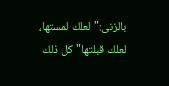بالزنى:"لعلك لمستها، لعلك قبلتها"كل ذلك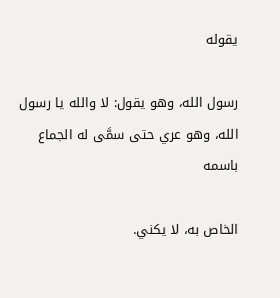يقوله

رسول الله، وهو يقول: لا والله يا رسول الله، وهو عري حتى سمَّى له الجماع باسمه

الخاص به، لا يكني.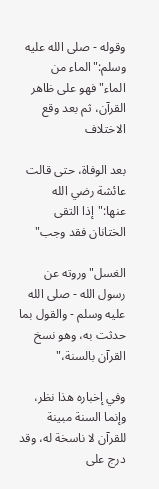وقوله - صلى الله عليه وسلم:"الماء من الماء"فهو على ظاهر القرآن، ثم بعد وقع الاختلاف

بعد الوفاة، حتى قالت عائشة رضي الله عنها:"إذا التقى الختانان فقد وجب"

الغسل"وروته عن رسول الله - صلى الله عليه وسلم - والقول بما حدثت به، وهو نسخ القرآن بالسنة،"

وفي إخباره هذا نظر، وإنما السنة مبينة للقرآن لا ناسخة له، وقد درج على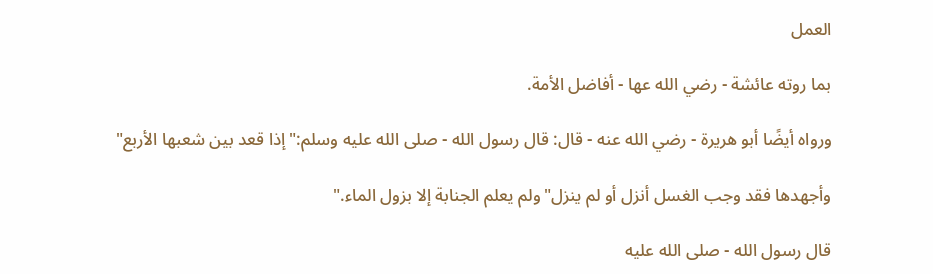العمل

بما روته عائشة - رضي الله عها - أفاضل الأمة.

ورواه أيضًا أبو هريرة - رضي الله عنه - قال: قال رسول الله - صلى الله عليه وسلم:"إذا قعد بين شعبها الأربع"

وأجهدها فقد وجب الغسل أنزل أو لم ينزل"ولم يعلم الجنابة إلا بزول الماء."

قال رسول الله - صلى الله عليه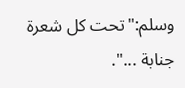وسلم:"تحت كل شعرة جنابة ...".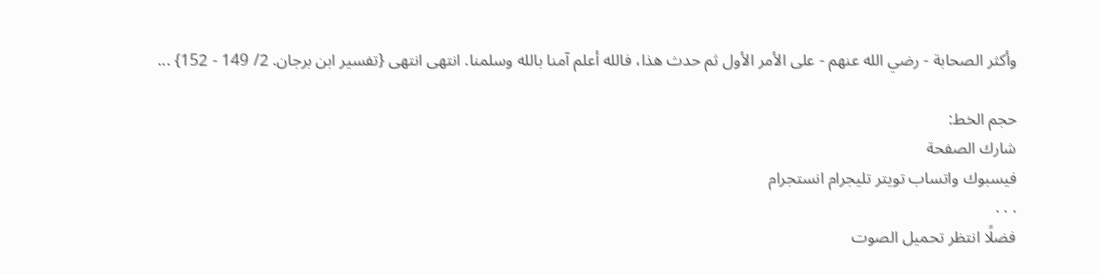وأكثر الصحابة - رضي الله عنهم - على الأمر الأول ثم حدث هذا، فالله أعلم آمنا بالله وسلمنا. انتهى انتهى {تفسير ابن برجان. 2/ 149 - 152} ...

حجم الخط:
شارك الصفحة
فيسبوك واتساب تويتر تليجرام انستجرام
. . .
فضلًا انتظر تحميل الصوت